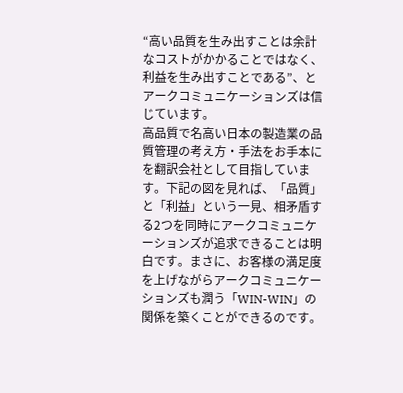“高い品質を生み出すことは余計なコストがかかることではなく、利益を生み出すことである”、とアークコミュニケーションズは信じています。
高品質で名高い日本の製造業の品質管理の考え方・手法をお手本に
を翻訳会社として目指しています。下記の図を見れば、「品質」と「利益」という一見、相矛盾する2つを同時にアークコミュニケーションズが追求できることは明白です。まさに、お客様の満足度を上げながらアークコミュニケーションズも潤う「WIN-WIN」の関係を築くことができるのです。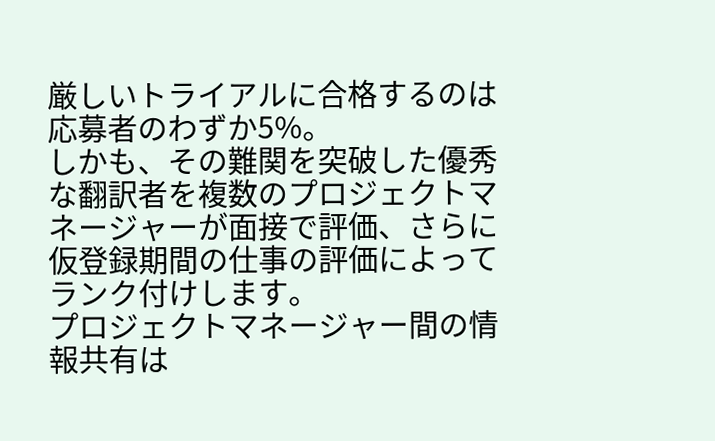厳しいトライアルに合格するのは応募者のわずか5%。
しかも、その難関を突破した優秀な翻訳者を複数のプロジェクトマネージャーが面接で評価、さらに仮登録期間の仕事の評価によってランク付けします。
プロジェクトマネージャー間の情報共有は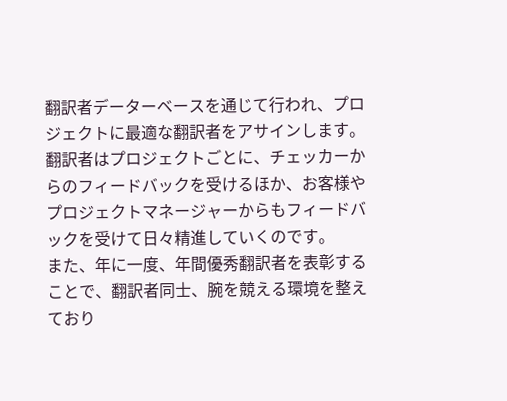翻訳者データーベースを通じて行われ、プロジェクトに最適な翻訳者をアサインします。翻訳者はプロジェクトごとに、チェッカーからのフィードバックを受けるほか、お客様やプロジェクトマネージャーからもフィードバックを受けて日々精進していくのです。
また、年に一度、年間優秀翻訳者を表彰することで、翻訳者同士、腕を競える環境を整えており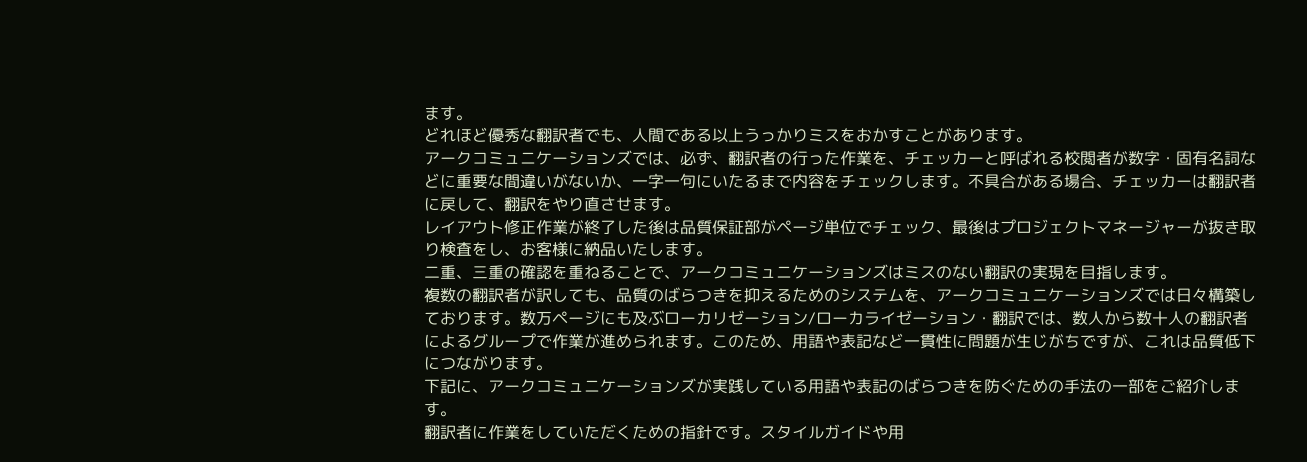ます。
どれほど優秀な翻訳者でも、人間である以上うっかりミスをおかすことがあります。
アークコミュニケーションズでは、必ず、翻訳者の行った作業を、チェッカーと呼ばれる校閲者が数字・固有名詞などに重要な間違いがないか、一字一句にいたるまで内容をチェックします。不具合がある場合、チェッカーは翻訳者に戻して、翻訳をやり直させます。
レイアウト修正作業が終了した後は品質保証部がページ単位でチェック、最後はプロジェクトマネージャーが抜き取り検査をし、お客様に納品いたします。
二重、三重の確認を重ねることで、アークコミュニケーションズはミスのない翻訳の実現を目指します。
複数の翻訳者が訳しても、品質のばらつきを抑えるためのシステムを、アークコミュニケーションズでは日々構築しております。数万ページにも及ぶローカリゼーション/ローカライゼーション・翻訳では、数人から数十人の翻訳者によるグループで作業が進められます。このため、用語や表記など一貫性に問題が生じがちですが、これは品質低下につながります。
下記に、アークコミュニケーションズが実践している用語や表記のばらつきを防ぐための手法の一部をご紹介します。
翻訳者に作業をしていただくための指針です。スタイルガイドや用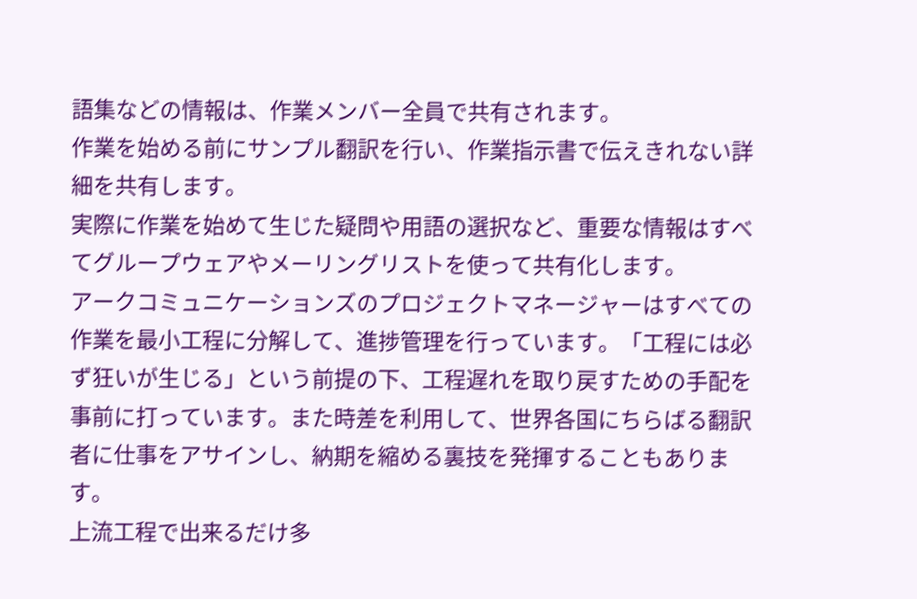語集などの情報は、作業メンバー全員で共有されます。
作業を始める前にサンプル翻訳を行い、作業指示書で伝えきれない詳細を共有します。
実際に作業を始めて生じた疑問や用語の選択など、重要な情報はすべてグループウェアやメーリングリストを使って共有化します。
アークコミュニケーションズのプロジェクトマネージャーはすべての作業を最小工程に分解して、進捗管理を行っています。「工程には必ず狂いが生じる」という前提の下、工程遅れを取り戻すための手配を事前に打っています。また時差を利用して、世界各国にちらばる翻訳者に仕事をアサインし、納期を縮める裏技を発揮することもあります。
上流工程で出来るだけ多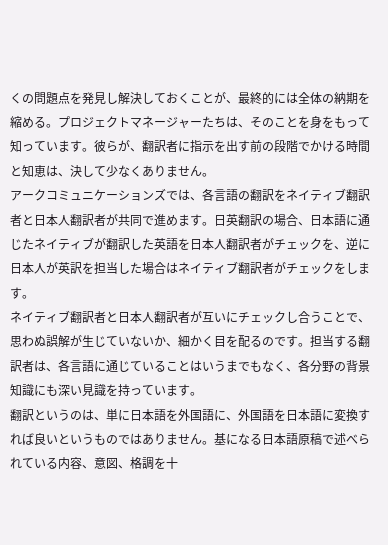くの問題点を発見し解決しておくことが、最終的には全体の納期を縮める。プロジェクトマネージャーたちは、そのことを身をもって知っています。彼らが、翻訳者に指示を出す前の段階でかける時間と知恵は、決して少なくありません。
アークコミュニケーションズでは、各言語の翻訳をネイティブ翻訳者と日本人翻訳者が共同で進めます。日英翻訳の場合、日本語に通じたネイティブが翻訳した英語を日本人翻訳者がチェックを、逆に日本人が英訳を担当した場合はネイティブ翻訳者がチェックをします。
ネイティブ翻訳者と日本人翻訳者が互いにチェックし合うことで、思わぬ誤解が生じていないか、細かく目を配るのです。担当する翻訳者は、各言語に通じていることはいうまでもなく、各分野の背景知識にも深い見識を持っています。
翻訳というのは、単に日本語を外国語に、外国語を日本語に変換すれば良いというものではありません。基になる日本語原稿で述べられている内容、意図、格調を十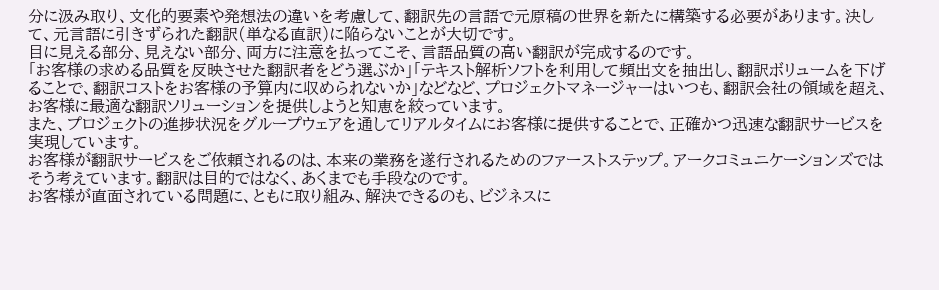分に汲み取り、文化的要素や発想法の違いを考慮して、翻訳先の言語で元原稿の世界を新たに構築する必要があります。決して、元言語に引きずられた翻訳(単なる直訳)に陥らないことが大切です。
目に見える部分、見えない部分、両方に注意を払ってこそ、言語品質の高い翻訳が完成するのです。
「お客様の求める品質を反映させた翻訳者をどう選ぶか」「テキスト解析ソフトを利用して頻出文を抽出し、翻訳ボリュームを下げることで、翻訳コストをお客様の予算内に収められないか」などなど、プロジェクトマネージャーはいつも、翻訳会社の領域を超え、お客様に最適な翻訳ソリューションを提供しようと知恵を絞っています。
また、プロジェクトの進捗状況をグループウェアを通してリアルタイムにお客様に提供することで、正確かつ迅速な翻訳サービスを実現しています。
お客様が翻訳サービスをご依頼されるのは、本来の業務を遂行されるためのファーストステップ。アークコミュニケーションズではそう考えています。翻訳は目的ではなく、あくまでも手段なのです。
お客様が直面されている問題に、ともに取り組み、解決できるのも、ビジネスに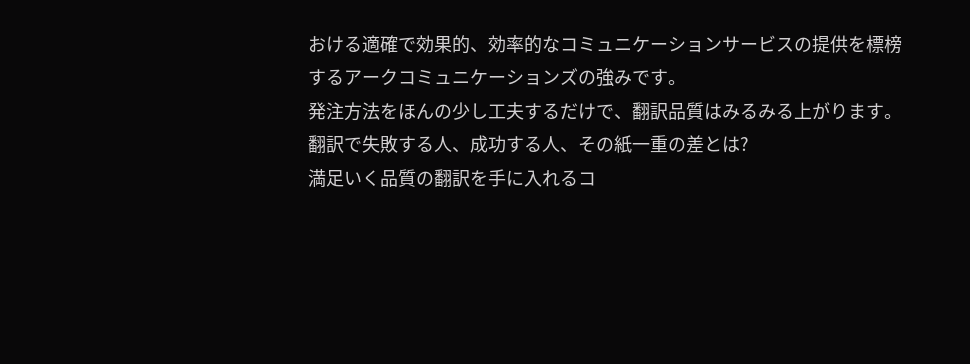おける適確で効果的、効率的なコミュニケーションサービスの提供を標榜するアークコミュニケーションズの強みです。
発注方法をほんの少し工夫するだけで、翻訳品質はみるみる上がります。
翻訳で失敗する人、成功する人、その紙一重の差とは?
満足いく品質の翻訳を手に入れるコ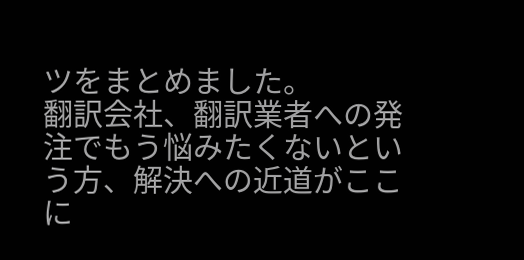ツをまとめました。
翻訳会社、翻訳業者への発注でもう悩みたくないという方、解決への近道がここに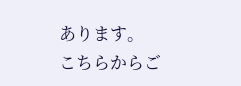あります。
こちらからご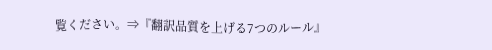覧ください。⇒『翻訳品質を上げる7つのルール』